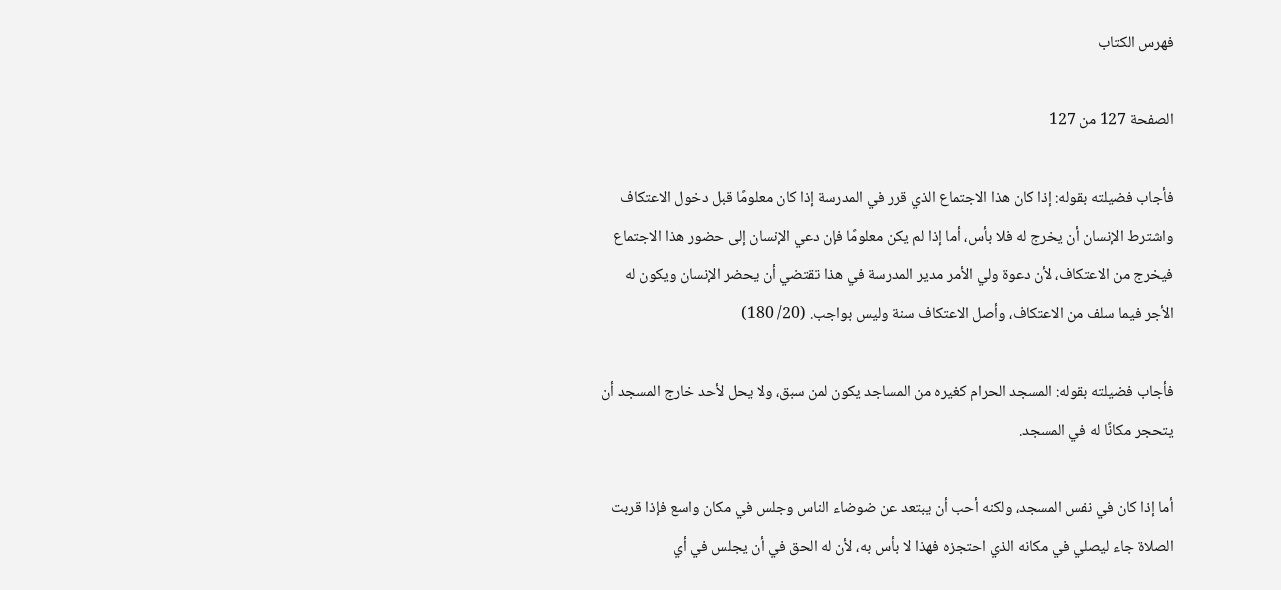فهرس الكتاب

الصفحة 127 من 127

فأجاب فضيلته بقوله: إذا كان هذا الاجتماع الذي قرر في المدرسة إذا كان معلومًا قبل دخول الاعتكاف واشترط الإنسان أن يخرج له فلا بأس، أما إذا لم يكن معلومًا فإن دعي الإنسان إلى حضور هذا الاجتماع فيخرج من الاعتكاف، لأن دعوة ولي الأمر مدير المدرسة في هذا تقتضي أن يحضر الإنسان ويكون له الأجر فيما سلف من الاعتكاف، وأصل الاعتكاف سنة وليس بواجب. (20/ 180)

فأجاب فضيلته بقوله: المسجد الحرام كغيره من المساجد يكون لمن سبق، ولا يحل لأحد خارج المسجد أن يتحجر مكانًا له في المسجد.

أما إذا كان في نفس المسجد، ولكنه أحب أن يبتعد عن ضوضاء الناس وجلس في مكان واسع فإذا قربت الصلاة جاء ليصلي في مكانه الذي احتجزه فهذا لا بأس به، لأن له الحق في أن يجلس في أي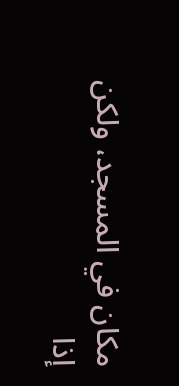مكان في المسجد، ولكن إذا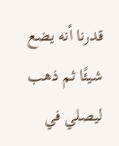قدرنا أنه يضع شيئًا ثم ذهب ليصلي في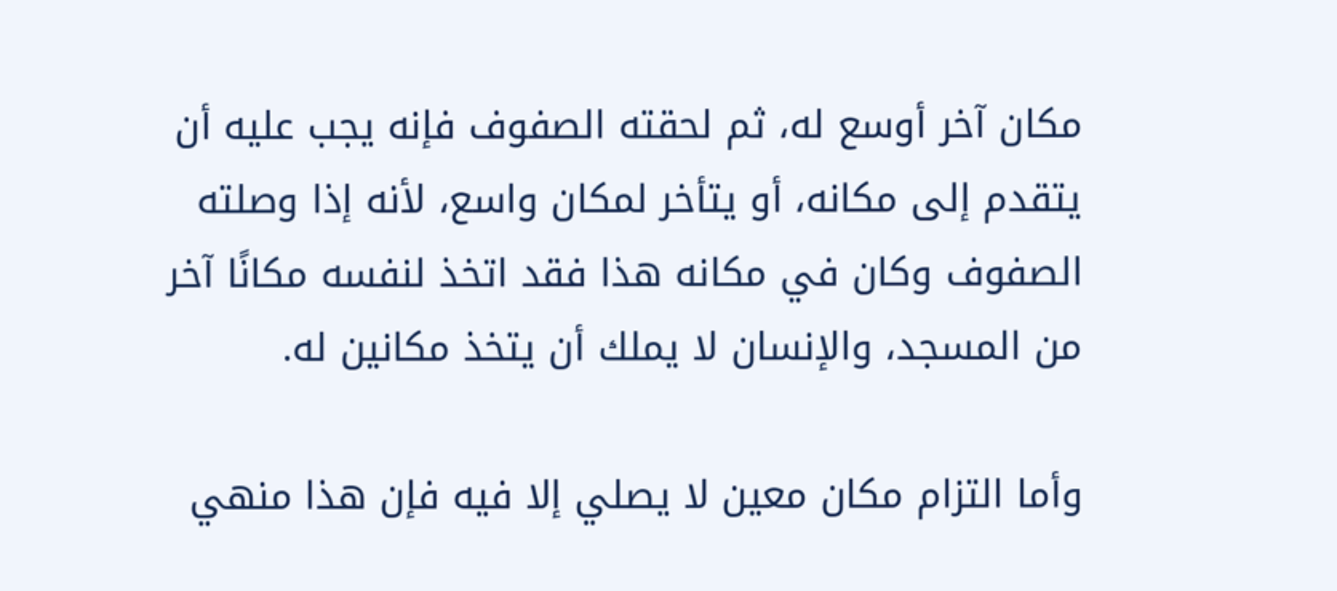مكان آخر أوسع له، ثم لحقته الصفوف فإنه يجب عليه أن يتقدم إلى مكانه، أو يتأخر لمكان واسع، لأنه إذا وصلته الصفوف وكان في مكانه هذا فقد اتخذ لنفسه مكانًا آخر من المسجد، والإنسان لا يملك أن يتخذ مكانين له.

وأما التزام مكان معين لا يصلي إلا فيه فإن هذا منهي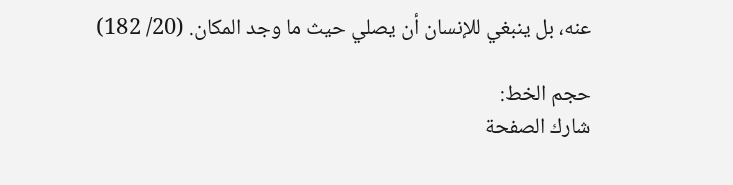عنه، بل ينبغي للإنسان أن يصلي حيث ما وجد المكان. (20/ 182)

حجم الخط:
شارك الصفحة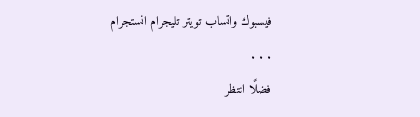فيسبوك واتساب تويتر تليجرام انستجرام
. . .
فضلًا انتظر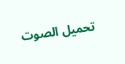تحميل الصوت